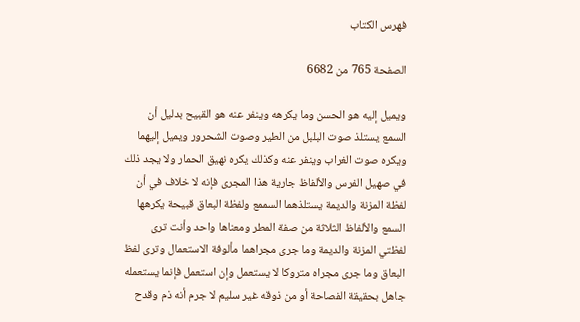فهرس الكتاب

الصفحة 765 من 6682

ويميل إليه هو الحسن وما يكرهه وينفر عنه هو القبيح بدليل أن السمع يستلذ صوت البلبل من الطير وصوت الشحرور ويميل إليهما ويكره صوت الغراب وينفر عنه وكذلك يكره نهيق الحمار ولا يجد ذلك في صهيل الفرس والألفاظ جارية هذا المجرى فإنه لا خلاف في أن لفظة المزنة والديمة يستلذهما السممع ولفظة البعاق قبيحة يكرهها السمع والألفاظ الثلاثة من صفة المطر ومعناها واحد وأنت ترى لفظتي المزنة والديمة وما جرى مجراهما مألوفة الاستعمال وترى لفظ البعاق وما جرى مجراه متروكا لا يستعمل وإن استعمل فإنما يستعمله جاهل بحقيقة الفصاحة أو من ذوقه غير سليم لا جرم أنه ذم وقدح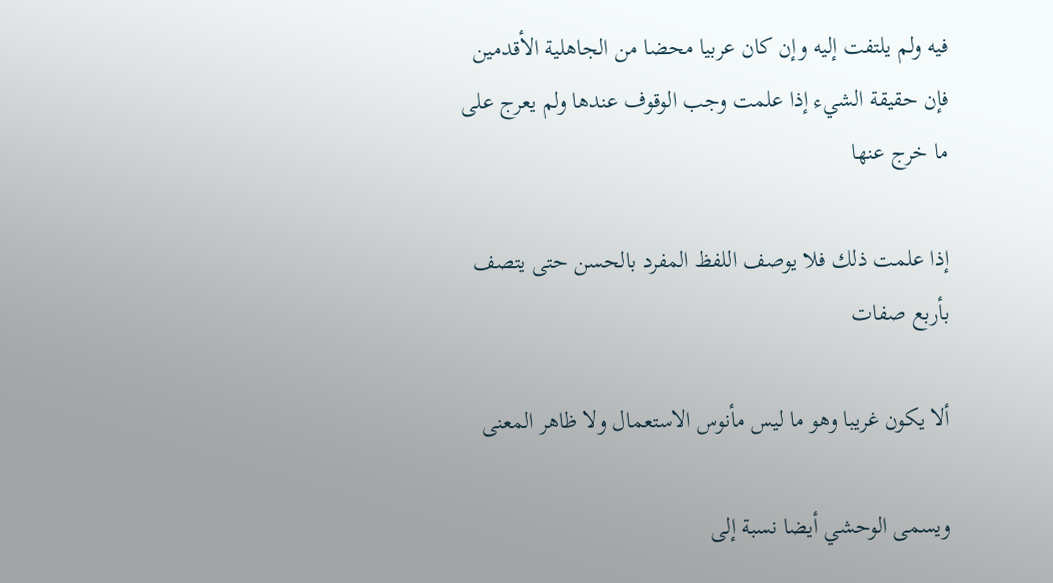فيه ولم يلتفت إليه وإن كان عربيا محضا من الجاهلية الأقدمين فإن حقيقة الشيء إذا علمت وجب الوقوف عندها ولم يعرج على ما خرج عنها

إذا علمت ذلك فلا يوصف اللفظ المفرد بالحسن حتى يتصف بأربع صفات

ألا يكون غريبا وهو ما ليس مأنوس الاستعمال ولا ظاهر المعنى

ويسمى الوحشي أيضا نسبة إلى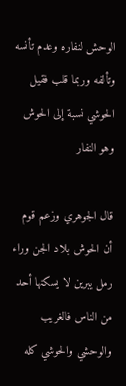الوحش لنفاره وعدم تأنسه وتألفه وربما قلب فقيل الحوشي نسبة إلى الحوش وهو النفار

قال الجوهري وزعم قوم أن الحوش بلاد الجن وراء رمل يبرين لا يسكنها أحد من الناس فالغريب والوحشي والحوشي كله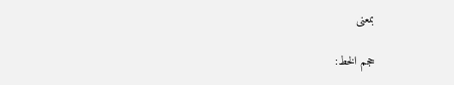بمعنى

حجم الخط: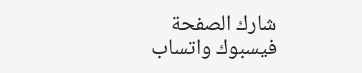شارك الصفحة
فيسبوك واتساب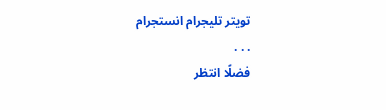تويتر تليجرام انستجرام
. . .
فضلًا انتظر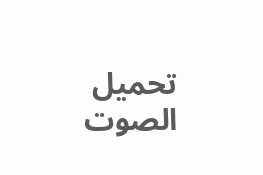تحميل الصوت